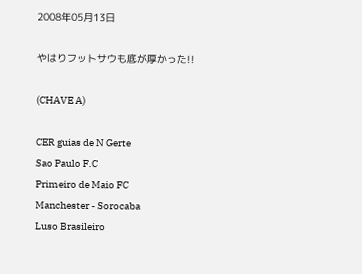2008年05月13日

やはりフットサウも底が厚かった!!

(CHAVE A)

CER guias de N Gerte
Sao Paulo F.C
Primeiro de Maio FC
Manchester - Sorocaba
Luso Brasileiro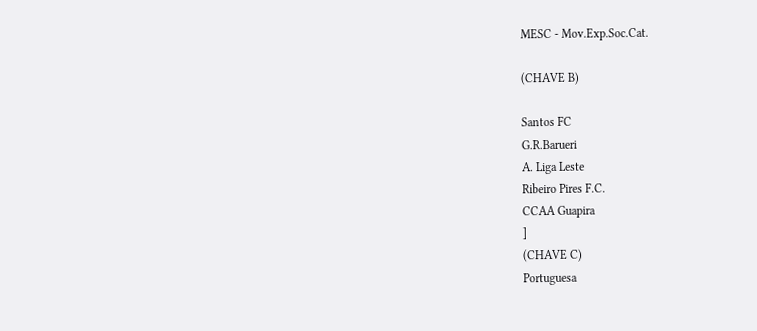MESC - Mov.Exp.Soc.Cat.

(CHAVE B)

Santos FC
G.R.Barueri
A. Liga Leste
Ribeiro Pires F.C.
CCAA Guapira
]
(CHAVE C)
Portuguesa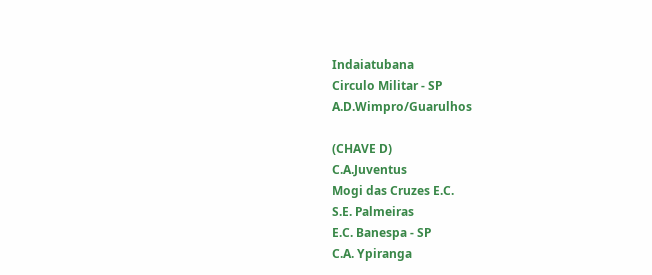Indaiatubana
Circulo Militar - SP
A.D.Wimpro/Guarulhos

(CHAVE D)
C.A.Juventus
Mogi das Cruzes E.C.
S.E. Palmeiras
E.C. Banespa - SP
C.A. Ypiranga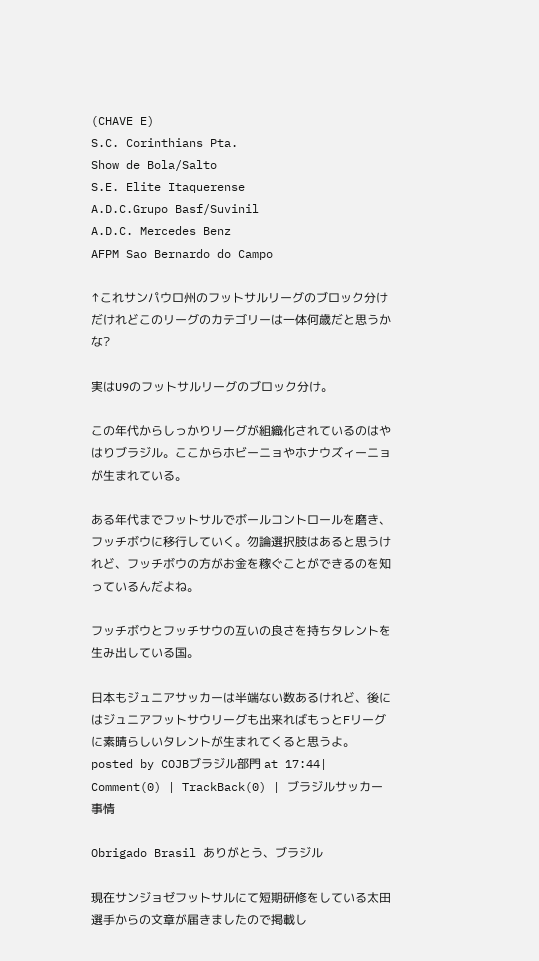(CHAVE E)
S.C. Corinthians Pta.
Show de Bola/Salto
S.E. Elite Itaquerense
A.D.C.Grupo Basf/Suvinil
A.D.C. Mercedes Benz
AFPM Sao Bernardo do Campo

↑これサンパウロ州のフットサルリーグのブロック分けだけれどこのリーグのカテゴリーは一体何歳だと思うかな?

実はU9のフットサルリーグのブロック分け。

この年代からしっかりリーグが組織化されているのはやはりブラジル。ここからホビーニョやホナウズィーニョが生まれている。

ある年代までフットサルでボールコントロールを磨き、フッチボウに移行していく。勿論選択肢はあると思うけれど、フッチボウの方がお金を稼ぐことができるのを知っているんだよね。

フッチボウとフッチサウの互いの良さを持ちタレントを生み出している国。

日本もジュニアサッカーは半端ない数あるけれど、後にはジュニアフットサウリーグも出来ればもっとFリーグに素晴らしいタレントが生まれてくると思うよ。
posted by COJBブラジル部門 at 17:44| Comment(0) | TrackBack(0) | ブラジルサッカー事情

Obrigado Brasil ありがとう、ブラジル

現在サンジョゼフットサルにて短期研修をしている太田選手からの文章が届きましたので掲載し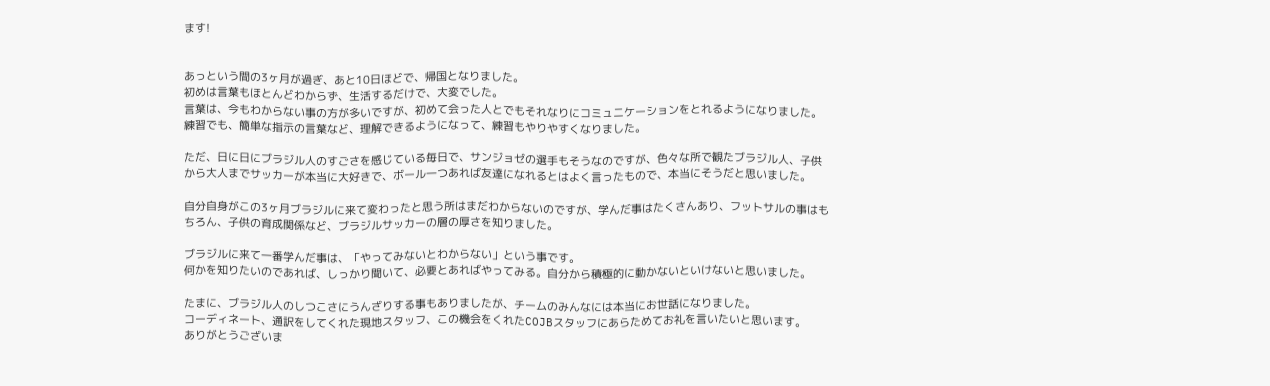ます!


あっという間の3ヶ月が過ぎ、あと10日ほどで、帰国となりました。
初めは言葉もほとんどわからず、生活するだけで、大変でした。
言葉は、今もわからない事の方が多いですが、初めて会った人とでもそれなりにコミュニケーションをとれるようになりました。
練習でも、簡単な指示の言葉など、理解できるようになって、練習もやりやすくなりました。

ただ、日に日にブラジル人のすごさを感じている毎日で、サンジョゼの選手もそうなのですが、色々な所で観たブラジル人、子供から大人までサッカーが本当に大好きで、ボール一つあれば友達になれるとはよく言ったもので、本当にそうだと思いました。

自分自身がこの3ヶ月ブラジルに来て変わったと思う所はまだわからないのですが、学んだ事はたくさんあり、フットサルの事はもちろん、子供の育成関係など、ブラジルサッカーの層の厚さを知りました。

ブラジルに来て一番学んだ事は、「やってみないとわからない」という事です。
何かを知りたいのであれば、しっかり聞いて、必要とあればやってみる。自分から積極的に動かないといけないと思いました。

たまに、ブラジル人のしつこさにうんざりする事もありましたが、チームのみんなには本当にお世話になりました。
コーディネート、通訳をしてくれた現地スタッフ、この機会をくれたCOJBスタッフにあらためてお礼を言いたいと思います。
ありがとうございま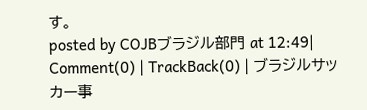す。
posted by COJBブラジル部門 at 12:49| Comment(0) | TrackBack(0) | ブラジルサッカー事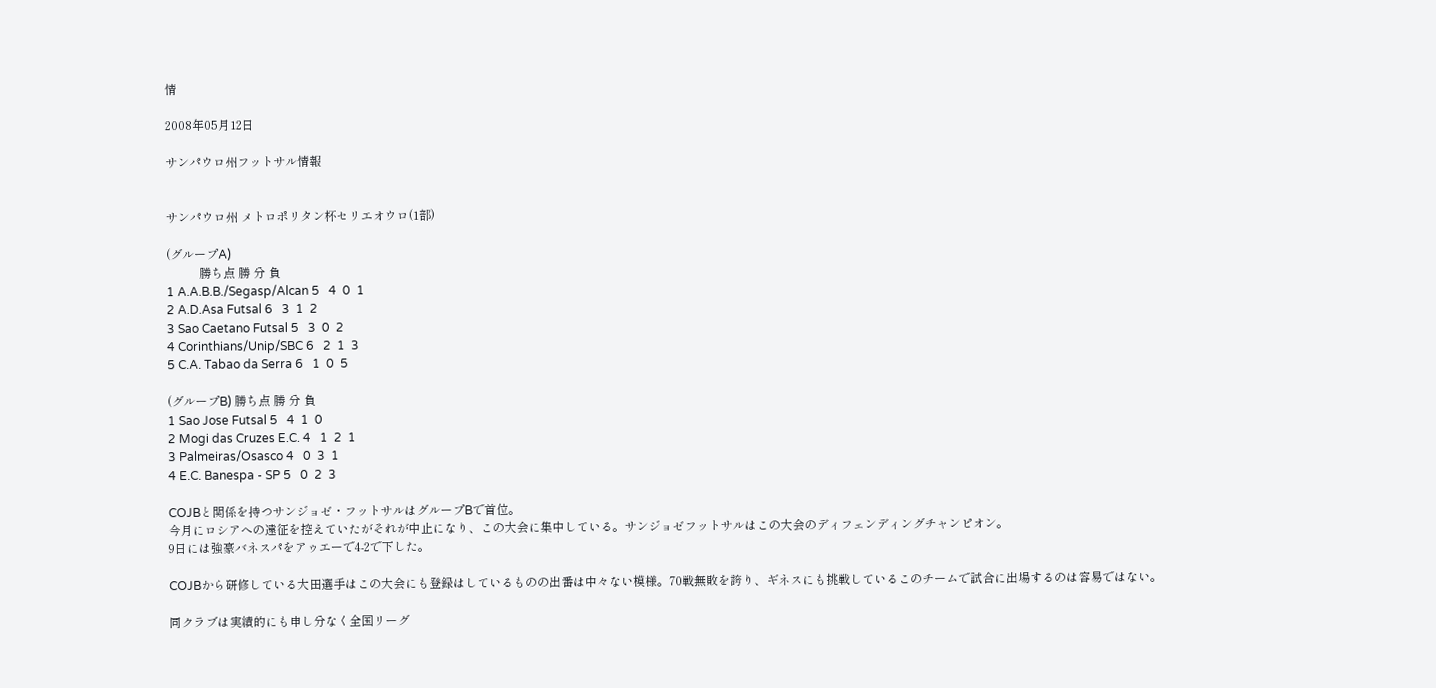情

2008年05月12日

サンパウロ州フットサル情報


サンパウロ州 メトロポリタン杯セリエオウロ(1部)

(グループA)
           勝ち点 勝 分 負
1 A.A.B.B./Segasp/Alcan 5   4  0  1
2 A.D.Asa Futsal 6   3  1  2
3 Sao Caetano Futsal 5   3  0  2
4 Corinthians/Unip/SBC 6   2  1  3
5 C.A. Tabao da Serra 6   1  0  5

(グループB) 勝ち点 勝 分 負
1 Sao Jose Futsal 5   4  1  0
2 Mogi das Cruzes E.C. 4   1  2  1
3 Palmeiras/Osasco 4   0  3  1
4 E.C. Banespa - SP 5   0  2  3

COJBと関係を持つサンジョゼ・フットサルはグループBで首位。
今月にロシアへの遠征を控えていたがそれが中止になり、この大会に集中している。サンジョゼフットサルはこの大会のディフェンディングチャンピオン。
9日には強豪バネスパをアゥエーで4-2で下した。

COJBから研修している大田選手はこの大会にも登録はしているものの出番は中々ない模様。70戦無敗を誇り、ギネスにも挑戦しているこのチームで試合に出場するのは容易ではない。

同クラブは実績的にも申し分なく全国リーグ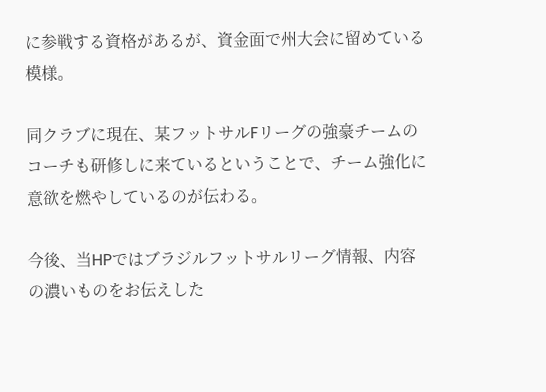に参戦する資格があるが、資金面で州大会に留めている模様。

同クラブに現在、某フットサルFリーグの強豪チームのコーチも研修しに来ているということで、チーム強化に意欲を燃やしているのが伝わる。

今後、当HPではブラジルフットサルリーグ情報、内容の濃いものをお伝えした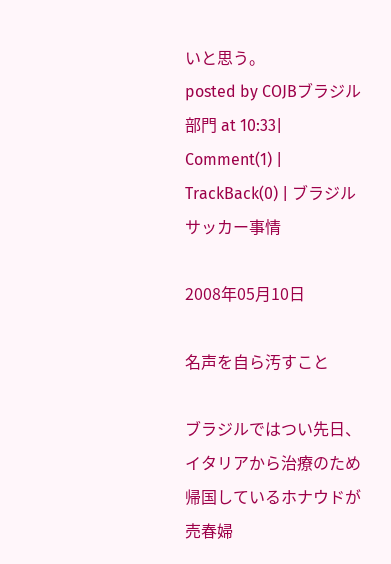いと思う。
posted by COJBブラジル部門 at 10:33| Comment(1) | TrackBack(0) | ブラジルサッカー事情

2008年05月10日

名声を自ら汚すこと

ブラジルではつい先日、イタリアから治療のため帰国しているホナウドが売春婦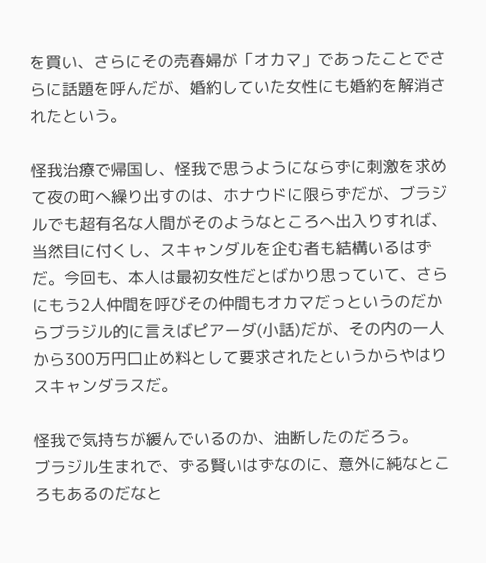を買い、さらにその売春婦が「オカマ」であったことでさらに話題を呼んだが、婚約していた女性にも婚約を解消されたという。

怪我治療で帰国し、怪我で思うようにならずに刺激を求めて夜の町へ繰り出すのは、ホナウドに限らずだが、ブラジルでも超有名な人間がそのようなところへ出入りすれば、当然目に付くし、スキャンダルを企む者も結構いるはずだ。今回も、本人は最初女性だとばかり思っていて、さらにもう2人仲間を呼びその仲間もオカマだっというのだからブラジル的に言えばピアーダ(小話)だが、その内の一人から300万円口止め料として要求されたというからやはりスキャンダラスだ。

怪我で気持ちが緩んでいるのか、油断したのだろう。
ブラジル生まれで、ずる賢いはずなのに、意外に純なところもあるのだなと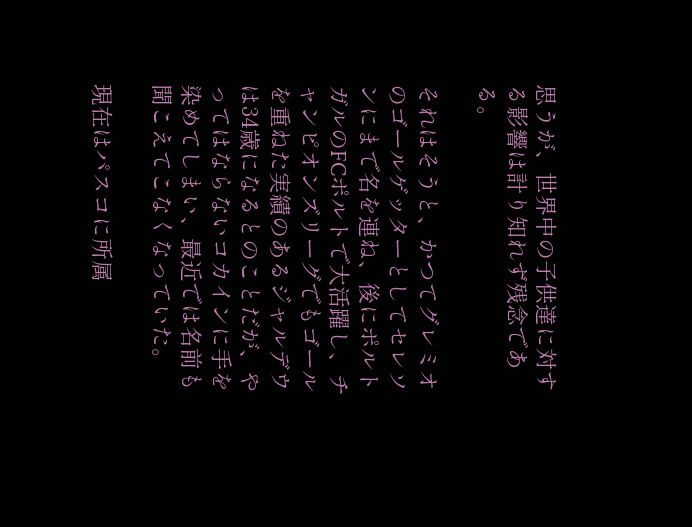思うが、世界中の子供達に対する影響は計り知れず残念である。

それはそうと、かつてグレミオのゴールゲッターとしてセレソンにまで名を連ね、後にポルトガルのFCポルトで大活躍し、チャンピオンズリーグでもゴールを重ねた実績のあるジャルデウは34歳になるとのことだが、やってはならないコカインに手を染めてしまい、最近では名前も聞こえてこなくなっていた。

現在はパスコに所属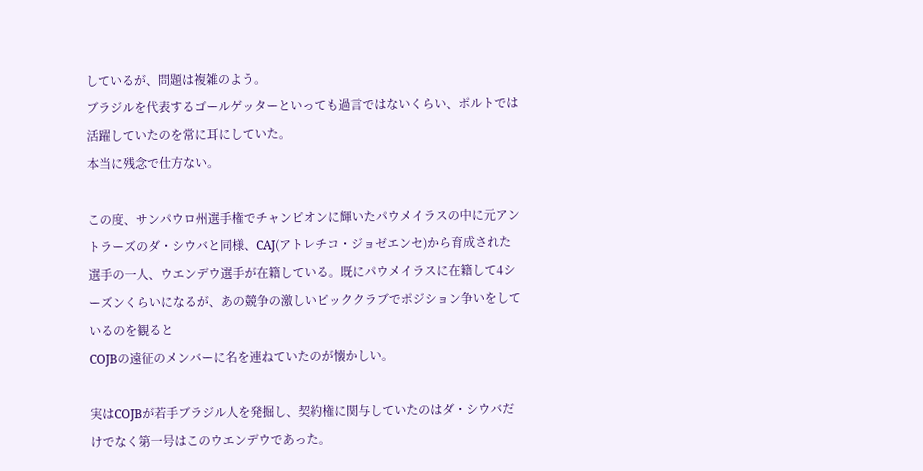しているが、問題は複雑のよう。
ブラジルを代表するゴールゲッターといっても過言ではないくらい、ポルトでは活躍していたのを常に耳にしていた。
本当に残念で仕方ない。

この度、サンパウロ州選手権でチャンピオンに輝いたパウメイラスの中に元アントラーズのダ・シウバと同様、CAJ(アトレチコ・ジョゼエンセ)から育成された選手の一人、ウエンデウ選手が在籍している。既にパウメイラスに在籍して4シーズンくらいになるが、あの競争の激しいピッククラブでポジション争いをしているのを観ると
COJBの遠征のメンバーに名を連ねていたのが懐かしい。

実はCOJBが若手ブラジル人を発掘し、契約権に関与していたのはダ・シウバだけでなく第一号はこのウエンデウであった。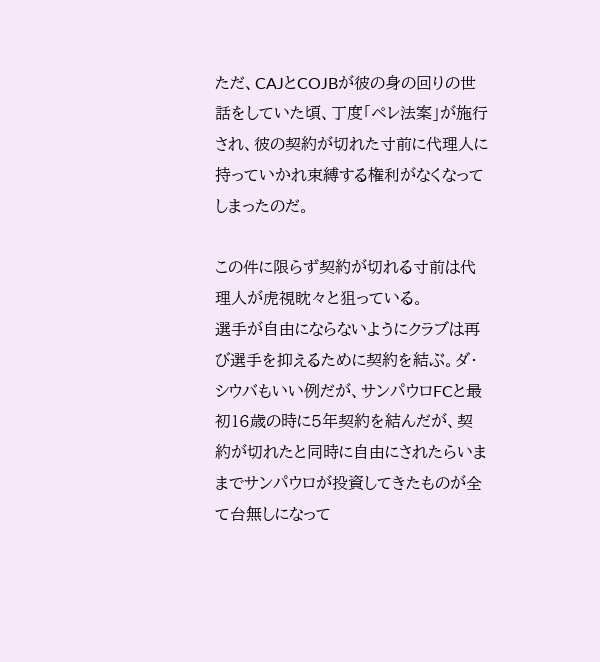ただ、CAJとCOJBが彼の身の回りの世話をしていた頃、丁度「ペレ法案」が施行され、彼の契約が切れた寸前に代理人に持っていかれ束縛する権利がなくなってしまったのだ。

この件に限らず契約が切れる寸前は代理人が虎視眈々と狙っている。
選手が自由にならないようにクラブは再び選手を抑えるために契約を結ぶ。ダ・シウバもいい例だが、サンパウロFCと最初16歳の時に5年契約を結んだが、契約が切れたと同時に自由にされたらいままでサンパウロが投資してきたものが全て台無しになって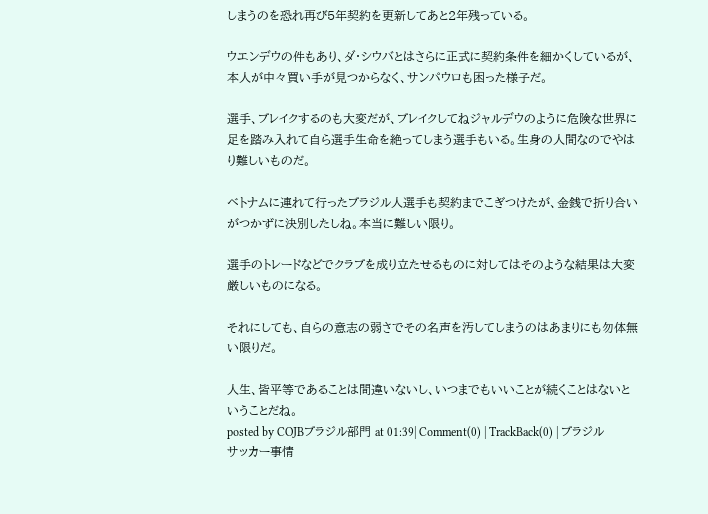しまうのを恐れ再び5年契約を更新してあと2年残っている。

ウエンデウの件もあり、ダ・シウバとはさらに正式に契約条件を細かくしているが、本人が中々買い手が見つからなく、サンパウロも困った様子だ。

選手、ブレイクするのも大変だが、ブレイクしてねジャルデウのように危険な世界に足を踏み入れて自ら選手生命を絶ってしまう選手もいる。生身の人間なのでやはり難しいものだ。

ベトナムに連れて行ったブラジル人選手も契約までこぎつけたが、金銭で折り合いがつかずに決別したしね。本当に難しい限り。

選手のトレードなどでクラブを成り立たせるものに対してはそのような結果は大変厳しいものになる。

それにしても、自らの意志の弱さでその名声を汚してしまうのはあまりにも勿体無い限りだ。

人生、皆平等であることは間違いないし、いつまでもいいことが続くことはないということだね。
posted by COJBブラジル部門 at 01:39| Comment(0) | TrackBack(0) | ブラジルサッカー事情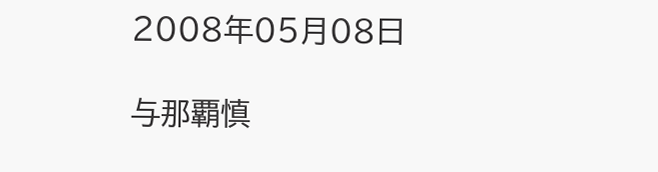2008年05月08日

与那覇慎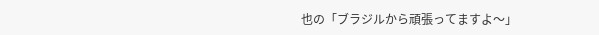也の「ブラジルから頑張ってますよ〜」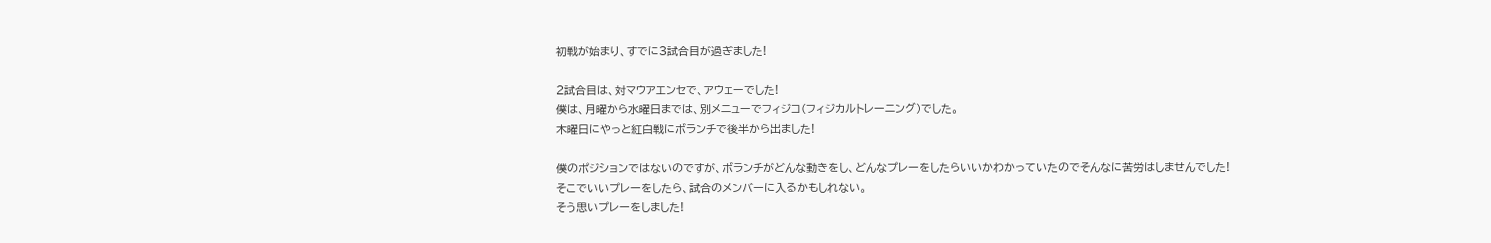初戦が始まり、すでに3試合目が過ぎました!

2試合目は、対マウアエンセで、アウェーでした!
僕は、月曜から水曜日までは、別メニューでフィジコ(フィジカルトレーニング)でした。
木曜日にやっと紅白戦にボランチで後半から出ました!

僕のポジションではないのですが、ボランチがどんな動きをし、どんなプレーをしたらいいかわかっていたのでそんなに苦労はしませんでした!
そこでいいプレーをしたら、試合のメンバーに入るかもしれない。
そう思いプレーをしました!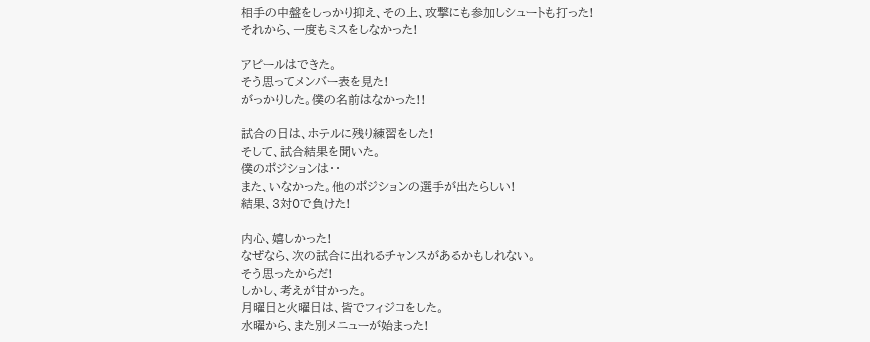相手の中盤をしっかり抑え、その上、攻撃にも参加しシュートも打った!
それから、一度もミスをしなかった!

アピールはできた。
そう思ってメンバー表を見た!
がっかりした。僕の名前はなかった!!

試合の日は、ホテルに残り練習をした!
そして、試合結果を聞いた。
僕のポジションは・・
また、いなかった。他のポジションの選手が出たらしい!
結果、3対0で負けた!

内心、嬉しかった!
なぜなら、次の試合に出れるチャンスがあるかもしれない。
そう思ったからだ!
しかし、考えが甘かった。
月曜日と火曜日は、皆でフィジコをした。
水曜から、また別メニューが始まった!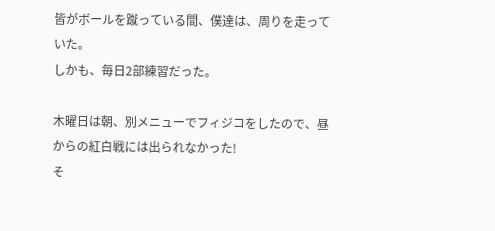皆がボールを蹴っている間、僕達は、周りを走っていた。
しかも、毎日2部練習だった。

木曜日は朝、別メニューでフィジコをしたので、昼からの紅白戦には出られなかった!
そ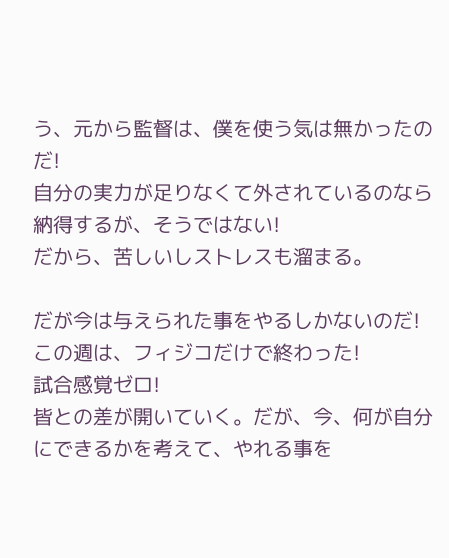う、元から監督は、僕を使う気は無かったのだ!
自分の実力が足りなくて外されているのなら納得するが、そうではない!
だから、苦しいしストレスも溜まる。

だが今は与えられた事をやるしかないのだ!
この週は、フィジコだけで終わった!
試合感覚ゼロ!
皆との差が開いていく。だが、今、何が自分にできるかを考えて、やれる事を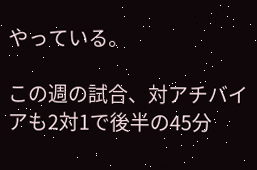やっている。

この週の試合、対アチバイアも2対1で後半の45分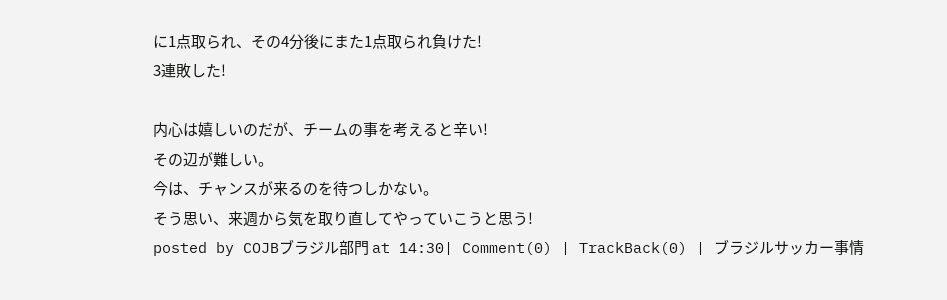に1点取られ、その4分後にまた1点取られ負けた!
3連敗した!

内心は嬉しいのだが、チームの事を考えると辛い!
その辺が難しい。
今は、チャンスが来るのを待つしかない。
そう思い、来週から気を取り直してやっていこうと思う!
posted by COJBブラジル部門 at 14:30| Comment(0) | TrackBack(0) | ブラジルサッカー事情